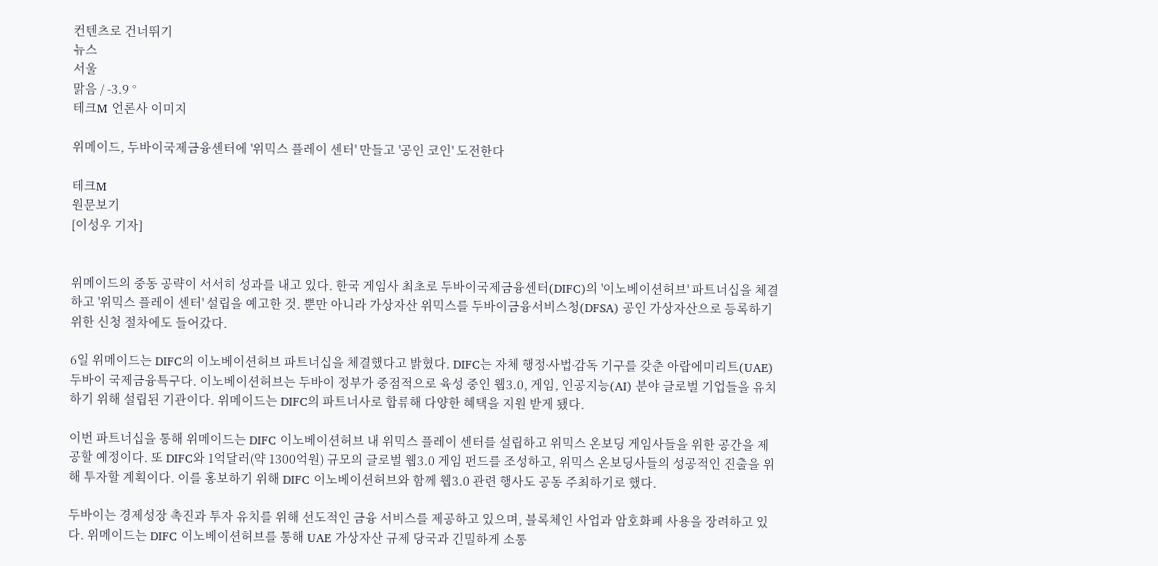컨텐츠로 건너뛰기
뉴스
서울
맑음 / -3.9 °
테크M 언론사 이미지

위메이드, 두바이국제금융센터에 '위믹스 플레이 센터' 만들고 '공인 코인' 도전한다

테크M
원문보기
[이성우 기자]


위메이드의 중동 공략이 서서히 성과를 내고 있다. 한국 게임사 최초로 두바이국제금융센터(DIFC)의 '이노베이션허브' 파트너십을 체결하고 '위믹스 플레이 센터' 설립을 예고한 것. 뿐만 아니라 가상자산 위믹스를 두바이금융서비스청(DFSA) 공인 가상자산으로 등록하기 위한 신청 절차에도 들어갔다.

6일 위메이드는 DIFC의 이노베이션허브 파트너십을 체결했다고 밝혔다. DIFC는 자체 행정∙사법∙감독 기구를 갖춘 아랍에미리트(UAE) 두바이 국제금융특구다. 이노베이션허브는 두바이 정부가 중점적으로 육성 중인 웹3.0, 게임, 인공지능(AI) 분야 글로벌 기업들을 유치하기 위해 설립된 기관이다. 위메이드는 DIFC의 파트너사로 합류해 다양한 혜택을 지원 받게 됐다.

이번 파트너십을 통해 위메이드는 DIFC 이노베이션허브 내 위믹스 플레이 센터를 설립하고 위믹스 온보딩 게임사들을 위한 공간을 제공할 예정이다. 또 DIFC와 1억달러(약 1300억원) 규모의 글로벌 웹3.0 게임 펀드를 조성하고, 위믹스 온보딩사들의 성공적인 진출을 위해 투자할 계획이다. 이를 홍보하기 위해 DIFC 이노베이션허브와 함께 웹3.0 관련 행사도 공동 주최하기로 했다.

두바이는 경제성장 촉진과 투자 유치를 위해 선도적인 금융 서비스를 제공하고 있으며, 블록체인 사업과 암호화폐 사용을 장려하고 있다. 위메이드는 DIFC 이노베이션허브를 통해 UAE 가상자산 규제 당국과 긴밀하게 소통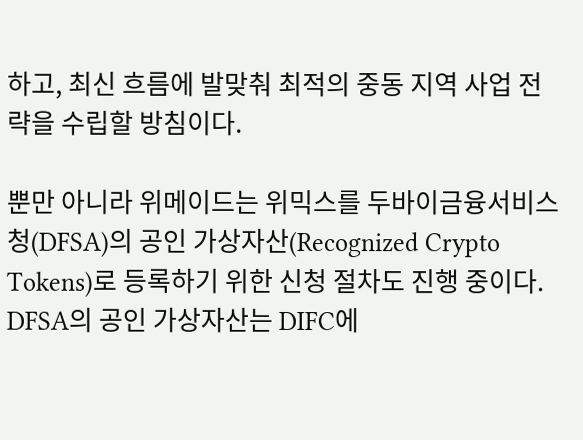하고, 최신 흐름에 발맞춰 최적의 중동 지역 사업 전략을 수립할 방침이다.

뿐만 아니라 위메이드는 위믹스를 두바이금융서비스청(DFSA)의 공인 가상자산(Recognized Crypto Tokens)로 등록하기 위한 신청 절차도 진행 중이다. DFSA의 공인 가상자산는 DIFC에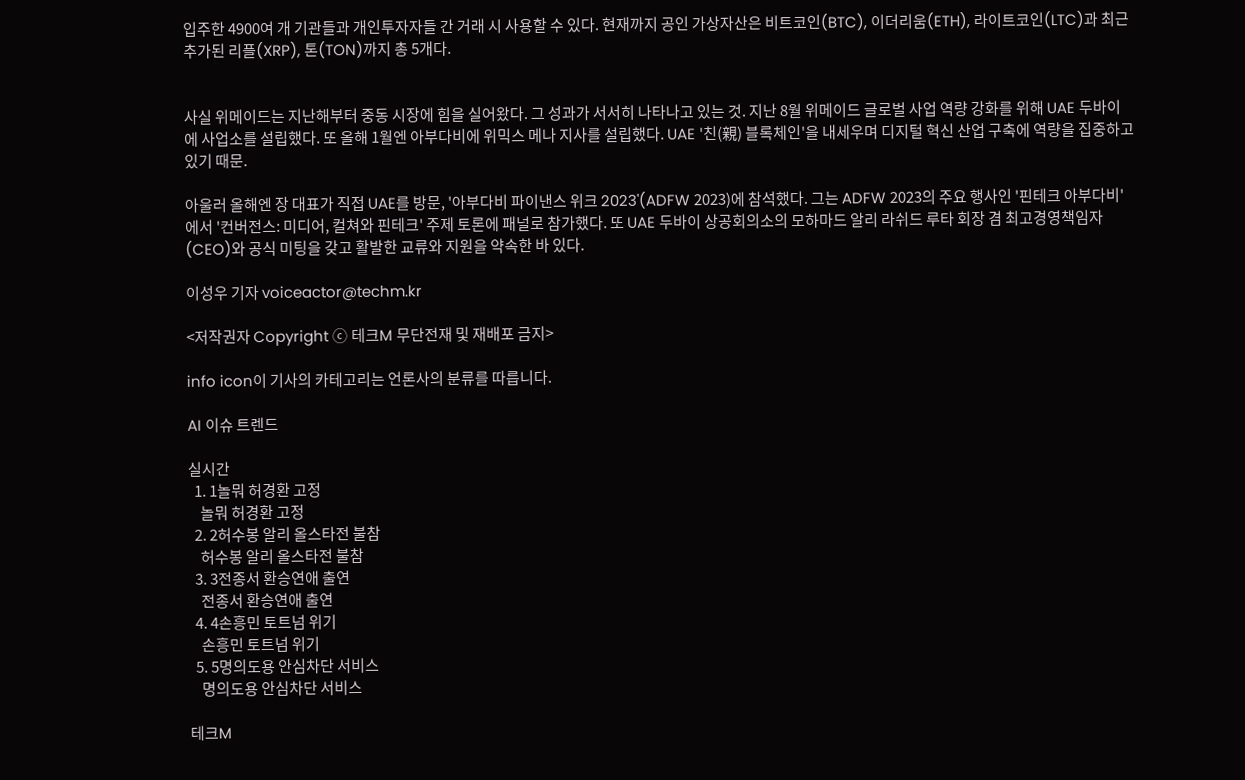입주한 4900여 개 기관들과 개인투자자들 간 거래 시 사용할 수 있다. 현재까지 공인 가상자산은 비트코인(BTC), 이더리움(ETH), 라이트코인(LTC)과 최근 추가된 리플(XRP), 톤(TON)까지 총 5개다.


사실 위메이드는 지난해부터 중동 시장에 힘을 실어왔다. 그 성과가 서서히 나타나고 있는 것. 지난 8월 위메이드 글로벌 사업 역량 강화를 위해 UAE 두바이에 사업소를 설립했다. 또 올해 1월엔 아부다비에 위믹스 메나 지사를 설립했다. UAE '친(親) 블록체인'을 내세우며 디지털 혁신 산업 구축에 역량을 집중하고 있기 때문.

아울러 올해엔 장 대표가 직접 UAE를 방문, '아부다비 파이낸스 위크 2023'(ADFW 2023)에 참석했다. 그는 ADFW 2023의 주요 행사인 '핀테크 아부다비'에서 '컨버전스: 미디어, 컬쳐와 핀테크' 주제 토론에 패널로 참가했다. 또 UAE 두바이 상공회의소의 모하마드 알리 라쉬드 루타 회장 겸 최고경영책임자(CEO)와 공식 미팅을 갖고 활발한 교류와 지원을 약속한 바 있다.

이성우 기자 voiceactor@techm.kr

<저작권자 Copyright ⓒ 테크M 무단전재 및 재배포 금지>

info icon이 기사의 카테고리는 언론사의 분류를 따릅니다.

AI 이슈 트렌드

실시간
  1. 1놀뭐 허경환 고정
    놀뭐 허경환 고정
  2. 2허수봉 알리 올스타전 불참
    허수봉 알리 올스타전 불참
  3. 3전종서 환승연애 출연
    전종서 환승연애 출연
  4. 4손흥민 토트넘 위기
    손흥민 토트넘 위기
  5. 5명의도용 안심차단 서비스
    명의도용 안심차단 서비스

테크M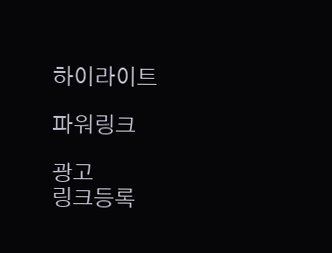하이라이트

파워링크

광고
링크등록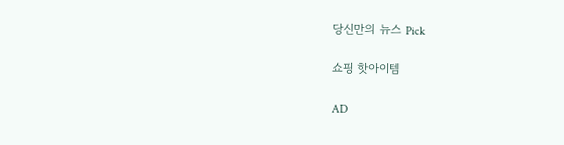당신만의 뉴스 Pick

쇼핑 핫아이템

AD